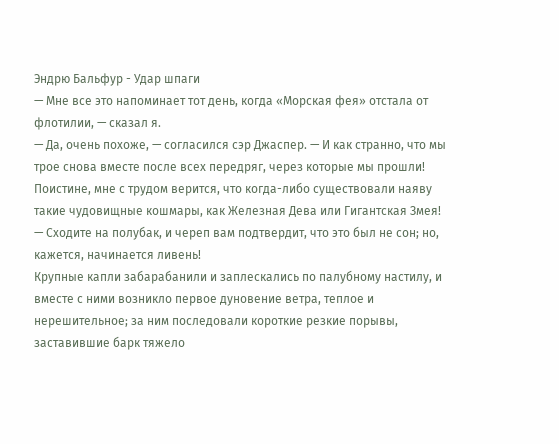Эндрю Бальфур - Удар шпаги
— Мне все это напоминает тот день, когда «Морская фея» отстала от флотилии, — сказал я.
— Да, очень похоже, — согласился сэр Джаспер. — И как странно, что мы трое снова вместе после всех передряг, через которые мы прошли! Поистине, мне с трудом верится, что когда-либо существовали наяву такие чудовищные кошмары, как Железная Дева или Гигантская Змея!
— Сходите на полубак, и череп вам подтвердит, что это был не сон; но, кажется, начинается ливень!
Крупные капли забарабанили и заплескались по палубному настилу, и вместе с ними возникло первое дуновение ветра, теплое и нерешительное; за ним последовали короткие резкие порывы, заставившие барк тяжело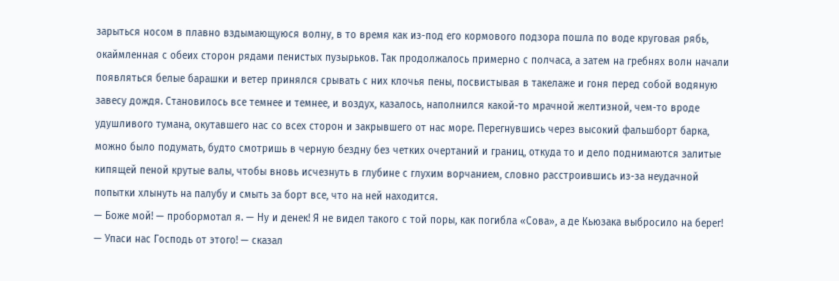зарыться носом в плавно вздымающуюся волну, в то время как из-под его кормового подзора пошла по воде круговая рябь, окаймленная с обеих сторон рядами пенистых пузырьков. Так продолжалось примерно с полчаса, а затем на гребнях волн начали появляться белые барашки и ветер принялся срывать с них клочья пены, посвистывая в такелаже и гоня перед собой водяную завесу дождя. Становилось все темнее и темнее, и воздух, казалось, наполнился какой-то мрачной желтизной, чем-то вроде удушливого тумана, окутавшего нас со всех сторон и закрывшего от нас море. Перегнувшись через высокий фальшборт барка, можно было подумать, будто смотришь в черную бездну без четких очертаний и границ, откуда то и дело поднимаются залитые кипящей пеной крутые валы, чтобы вновь исчезнуть в глубине с глухим ворчанием, словно расстроившись из-за неудачной попытки хлынуть на палубу и смыть за борт все, что на ней находится.
— Боже мой! — пробормотал я. — Ну и денек! Я не видел такого с той поры, как погибла «Сова», а де Кьюзака выбросило на берег!
— Упаси нас Господь от этого! — сказал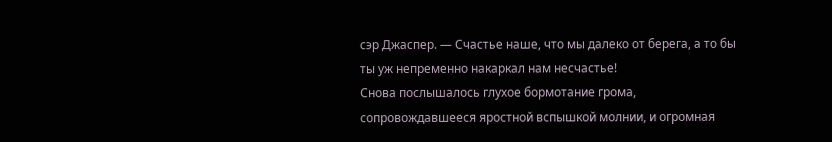сэр Джаспер. — Счастье наше, что мы далеко от берега, а то бы ты уж непременно накаркал нам несчастье!
Снова послышалось глухое бормотание грома, сопровождавшееся яростной вспышкой молнии, и огромная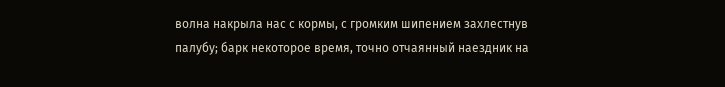волна накрыла нас с кормы, с громким шипением захлестнув палубу; барк некоторое время, точно отчаянный наездник на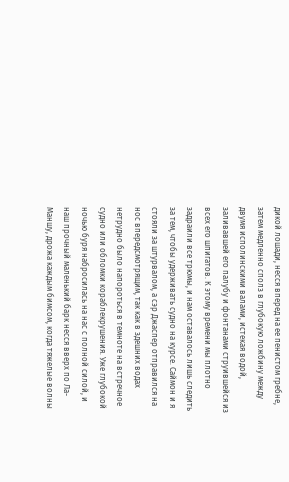дикой лошади, несся вперед на ее пенистом гребне, затем медленно сполз в глубокую ложбину между двумя исполинскими валами, истекая водой, заливавшей его палубу и фонтанами струившейся из всех его шпигатов. К этому времени мы плотно задраили все трюмы, и нам оставалось лишь следить за тем, чтобы удерживать судно на курсе. Саймон и я стояли за штурвалом, а сэр Джаспер отправился на нос впередсмотрящим, так как в здешних водах нетрудно было напороться в темноте на встречное судно или обломки кораблекрушения. Уже глубокой ночью буря набросилась на нас с полной силой, и наш прочный маленький барк несся вверх по Ла-Маншу, дрожа каждым бимсом, когда тяжелые волны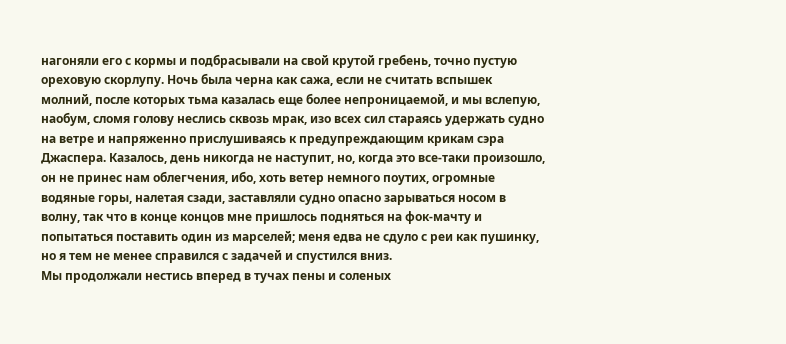нагоняли его с кормы и подбрасывали на свой крутой гребень, точно пустую ореховую скорлупу. Ночь была черна как сажа, если не считать вспышек молний, после которых тьма казалась еще более непроницаемой, и мы вслепую, наобум, сломя голову неслись сквозь мрак, изо всех сил стараясь удержать судно на ветре и напряженно прислушиваясь к предупреждающим крикам сэра Джаспера. Казалось, день никогда не наступит, но, когда это все-таки произошло, он не принес нам облегчения, ибо, хоть ветер немного поутих, огромные водяные горы, налетая сзади, заставляли судно опасно зарываться носом в волну, так что в конце концов мне пришлось подняться на фок-мачту и попытаться поставить один из марселей; меня едва не сдуло с реи как пушинку, но я тем не менее справился с задачей и спустился вниз.
Мы продолжали нестись вперед в тучах пены и соленых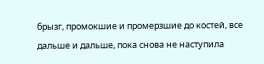брызг, промокшие и промерзшие до костей, все дальше и дальше, пока снова не наступила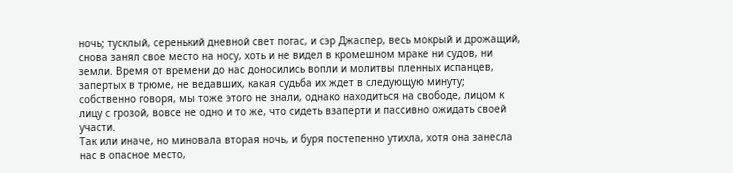ночь; тусклый, серенький дневной свет погас, и сэр Джаспер, весь мокрый и дрожащий, снова занял свое место на носу, хоть и не видел в кромешном мраке ни судов, ни земли. Время от времени до нас доносились вопли и молитвы пленных испанцев, запертых в трюме, не ведавших, какая судьба их ждет в следующую минуту; собственно говоря, мы тоже этого не знали, однако находиться на свободе, лицом к лицу с грозой, вовсе не одно и то же, что сидеть взаперти и пассивно ожидать своей участи.
Так или иначе, но миновала вторая ночь, и буря постепенно утихла, хотя она занесла нас в опасное место,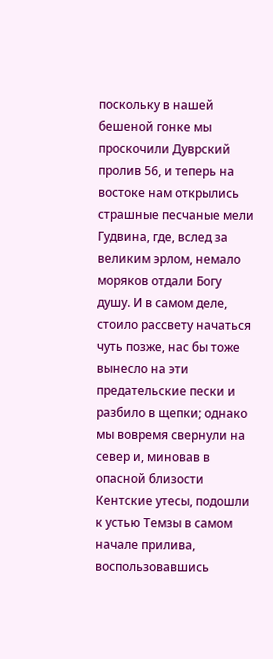поскольку в нашей бешеной гонке мы проскочили Дуврский пролив 56, и теперь на востоке нам открылись страшные песчаные мели Гудвина, где, вслед за великим эрлом, немало моряков отдали Богу душу. И в самом деле, стоило рассвету начаться чуть позже, нас бы тоже вынесло на эти предательские пески и разбило в щепки; однако мы вовремя свернули на север и, миновав в опасной близости Кентские утесы, подошли к устью Темзы в самом начале прилива, воспользовавшись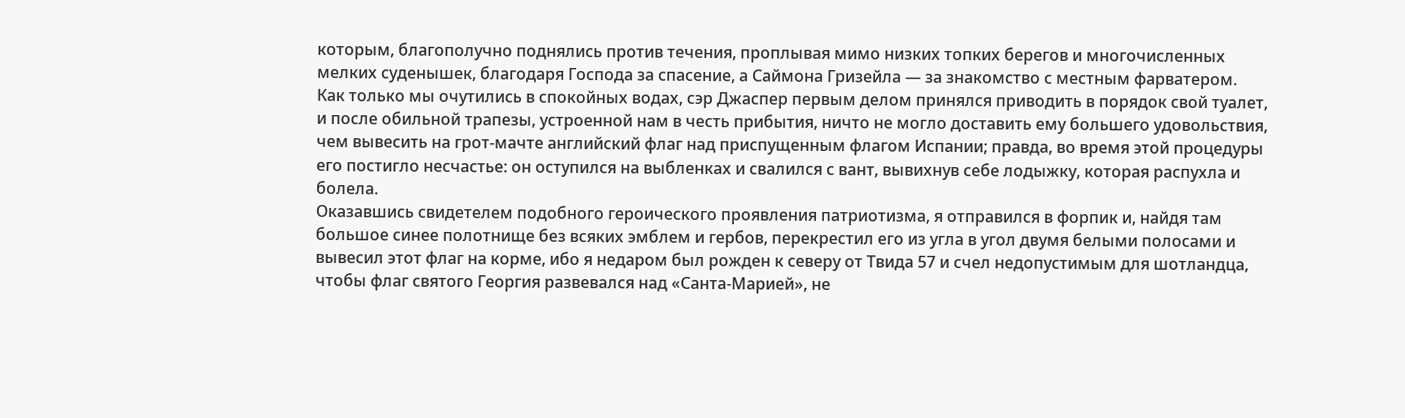которым, благополучно поднялись против течения, проплывая мимо низких топких берегов и многочисленных мелких суденышек, благодаря Господа за спасение, а Саймона Гризейла — за знакомство с местным фарватером.
Как только мы очутились в спокойных водах, сэр Джаспер первым делом принялся приводить в порядок свой туалет, и после обильной трапезы, устроенной нам в честь прибытия, ничто не могло доставить ему большего удовольствия, чем вывесить на грот-мачте английский флаг над приспущенным флагом Испании; правда, во время этой процедуры его постигло несчастье: он оступился на выбленках и свалился с вант, вывихнув себе лодыжку, которая распухла и болела.
Оказавшись свидетелем подобного героического проявления патриотизма, я отправился в форпик и, найдя там большое синее полотнище без всяких эмблем и гербов, перекрестил его из угла в угол двумя белыми полосами и вывесил этот флаг на корме, ибо я недаром был рожден к северу от Твида 57 и счел недопустимым для шотландца, чтобы флаг святого Георгия развевался над «Санта-Марией», не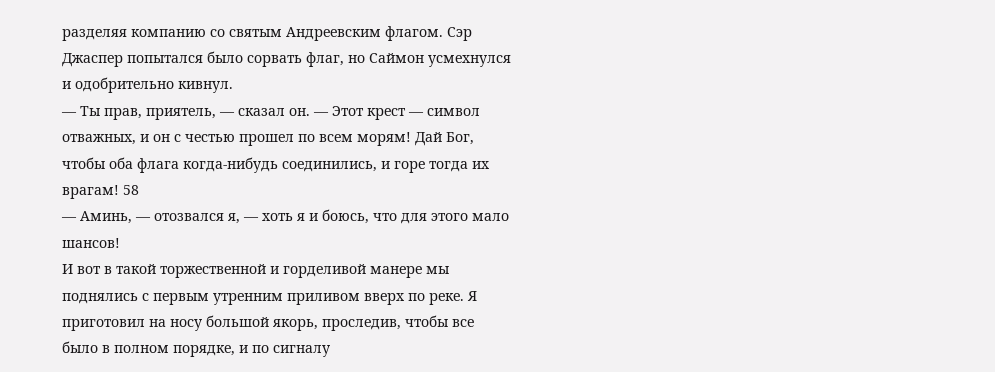разделяя компанию со святым Андреевским флагом. Сэр Джаспер попытался было сорвать флаг, но Саймон усмехнулся и одобрительно кивнул.
— Ты прав, приятель, — сказал он. — Этот крест — символ отважных, и он с честью прошел по всем морям! Дай Бог, чтобы оба флага когда-нибудь соединились, и горе тогда их врагам! 58
— Аминь, — отозвался я, — хоть я и боюсь, что для этого мало шансов!
И вот в такой торжественной и горделивой манере мы поднялись с первым утренним приливом вверх по реке. Я приготовил на носу большой якорь, проследив, чтобы все было в полном порядке, и по сигналу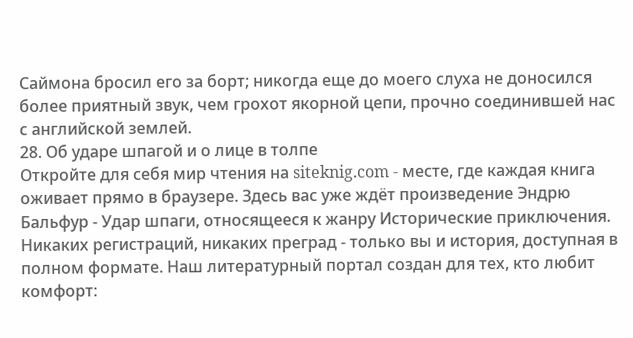Саймона бросил его за борт; никогда еще до моего слуха не доносился более приятный звук, чем грохот якорной цепи, прочно соединившей нас с английской землей.
28. Об ударе шпагой и о лице в толпе
Откройте для себя мир чтения на siteknig.com - месте, где каждая книга оживает прямо в браузере. Здесь вас уже ждёт произведение Эндрю Бальфур - Удар шпаги, относящееся к жанру Исторические приключения. Никаких регистраций, никаких преград - только вы и история, доступная в полном формате. Наш литературный портал создан для тех, кто любит комфорт: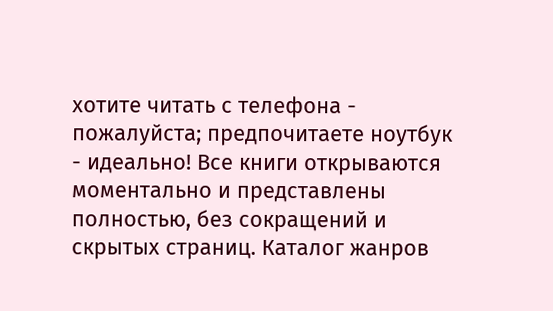хотите читать с телефона - пожалуйста; предпочитаете ноутбук - идеально! Все книги открываются моментально и представлены полностью, без сокращений и скрытых страниц. Каталог жанров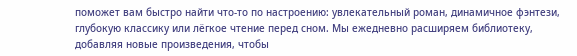поможет вам быстро найти что-то по настроению: увлекательный роман, динамичное фэнтези, глубокую классику или лёгкое чтение перед сном. Мы ежедневно расширяем библиотеку, добавляя новые произведения, чтобы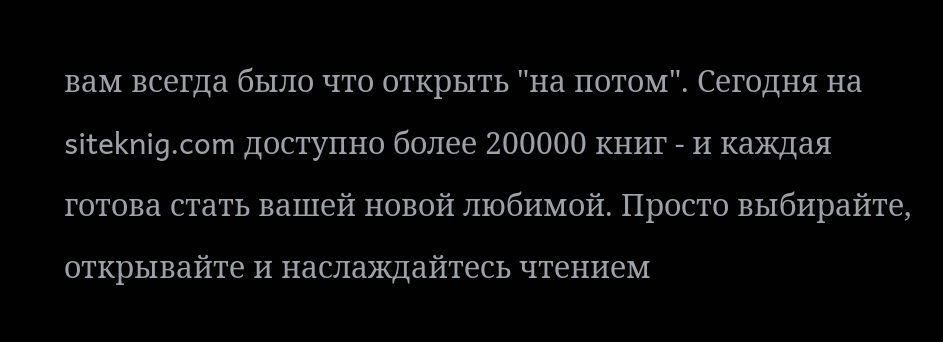вам всегда было что открыть "на потом". Сегодня на siteknig.com доступно более 200000 книг - и каждая готова стать вашей новой любимой. Просто выбирайте, открывайте и наслаждайтесь чтением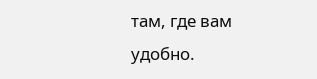там, где вам удобно.